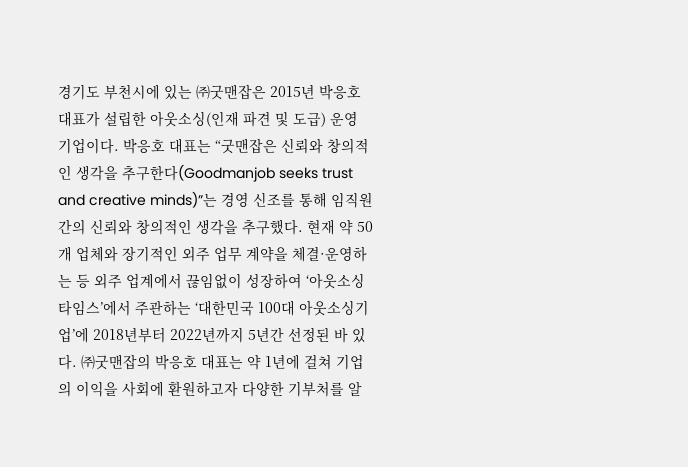경기도 부천시에 있는 ㈜굿맨잡은 2015년 박응호 대표가 설립한 아웃소싱(인재 파견 및 도급) 운영 기업이다. 박응호 대표는 “굿맨잡은 신뢰와 창의적인 생각을 추구한다(Goodmanjob seeks trust and creative minds)”는 경영 신조를 통해 임직원 간의 신뢰와 창의적인 생각을 추구했다. 현재 약 50개 업체와 장기적인 외주 업무 계약을 체결·운영하는 등 외주 업계에서 끊임없이 성장하여 ‘아웃소싱타임스’에서 주관하는 ‘대한민국 100대 아웃소싱기업’에 2018년부터 2022년까지 5년간 선정된 바 있다. ㈜굿맨잡의 박응호 대표는 약 1년에 걸쳐 기업의 이익을 사회에 환원하고자 다양한 기부처를 알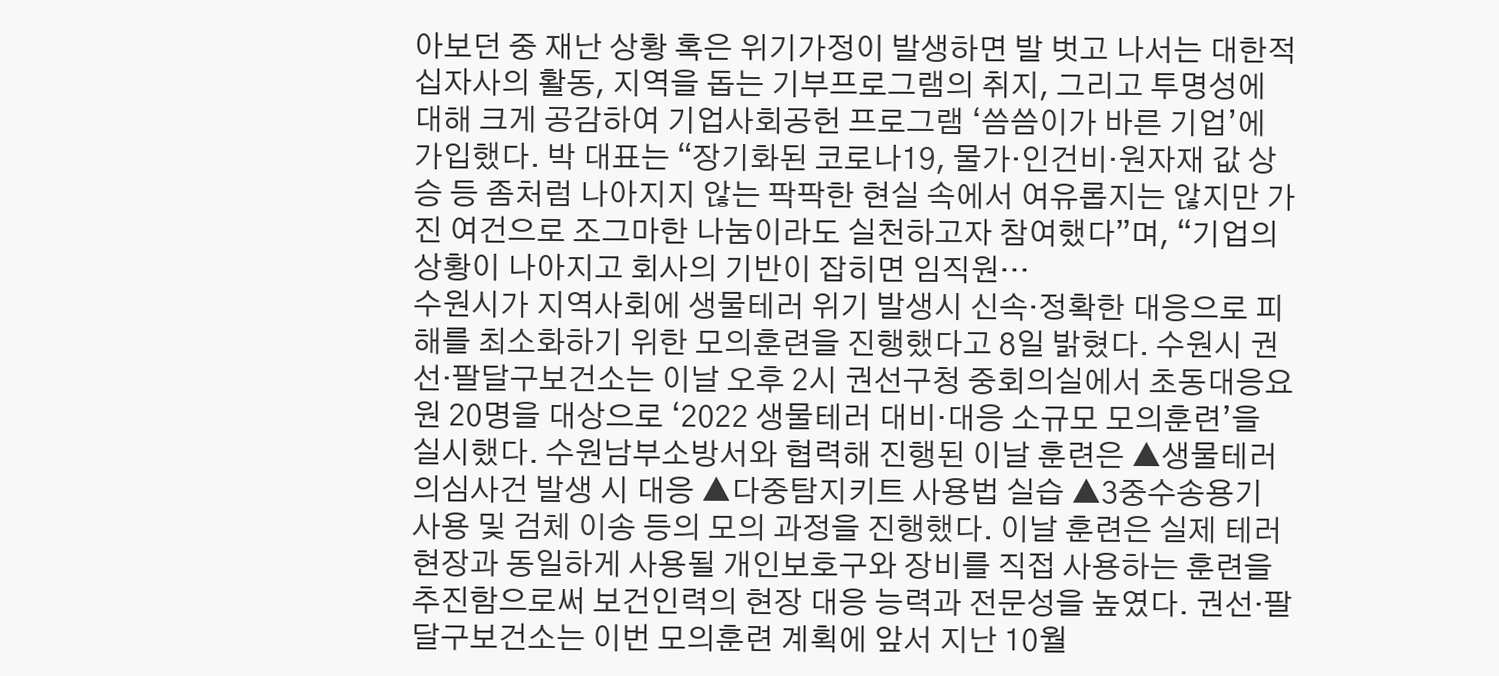아보던 중 재난 상황 혹은 위기가정이 발생하면 발 벗고 나서는 대한적십자사의 활동, 지역을 돕는 기부프로그램의 취지, 그리고 투명성에 대해 크게 공감하여 기업사회공헌 프로그램 ‘씀씀이가 바른 기업’에 가입했다. 박 대표는 “장기화된 코로나19, 물가·인건비·원자재 값 상승 등 좀처럼 나아지지 않는 팍팍한 현실 속에서 여유롭지는 않지만 가진 여건으로 조그마한 나눔이라도 실천하고자 참여했다”며, “기업의 상황이 나아지고 회사의 기반이 잡히면 임직원…
수원시가 지역사회에 생물테러 위기 발생시 신속·정확한 대응으로 피해를 최소화하기 위한 모의훈련을 진행했다고 8일 밝혔다. 수원시 권선‧팔달구보건소는 이날 오후 2시 권선구청 중회의실에서 초동대응요원 20명을 대상으로 ‘2022 생물테러 대비‧대응 소규모 모의훈련’을 실시했다. 수원남부소방서와 협력해 진행된 이날 훈련은 ▲생물테러 의심사건 발생 시 대응 ▲다중탐지키트 사용법 실습 ▲3중수송용기 사용 및 검체 이송 등의 모의 과정을 진행했다. 이날 훈련은 실제 테러현장과 동일하게 사용될 개인보호구와 장비를 직접 사용하는 훈련을 추진함으로써 보건인력의 현장 대응 능력과 전문성을 높였다. 권선‧팔달구보건소는 이번 모의훈련 계획에 앞서 지난 10월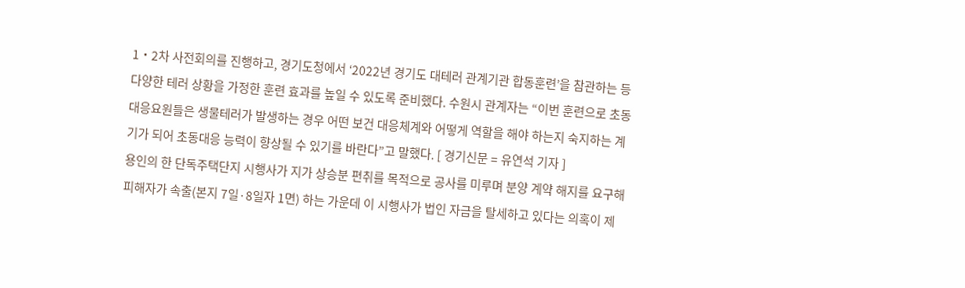1‧2차 사전회의를 진행하고, 경기도청에서 ‘2022년 경기도 대테러 관계기관 합동훈련’을 참관하는 등 다양한 테러 상황을 가정한 훈련 효과를 높일 수 있도록 준비했다. 수원시 관계자는 “이번 훈련으로 초동대응요원들은 생물테러가 발생하는 경우 어떤 보건 대응체계와 어떻게 역할을 해야 하는지 숙지하는 계기가 되어 초동대응 능력이 향상될 수 있기를 바란다”고 말했다. [ 경기신문 = 유연석 기자 ]
용인의 한 단독주택단지 시행사가 지가 상승분 편취를 목적으로 공사를 미루며 분양 계약 해지를 요구해 피해자가 속출(본지 7일·8일자 1면) 하는 가운데 이 시행사가 법인 자금을 탈세하고 있다는 의혹이 제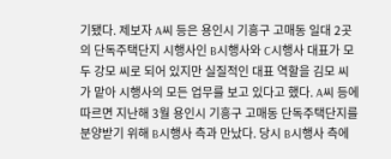기됐다. 제보자 A씨 등은 용인시 기흥구 고매동 일대 2곳의 단독주택단지 시행사인 B시행사와 C시행사 대표가 모두 강모 씨로 되어 있지만 실질적인 대표 역할을 김모 씨가 맡아 시행사의 모든 업무를 보고 있다고 했다. A씨 등에 따르면 지난해 3월 용인시 기흥구 고매동 단독주택단지를 분양받기 위해 B시행사 측과 만났다. 당시 B시행사 측에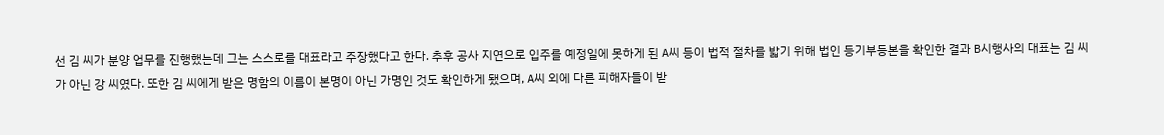선 김 씨가 분양 업무를 진행했는데 그는 스스로를 대표라고 주장했다고 한다. 추후 공사 지연으로 입주를 예정일에 못하게 된 A씨 등이 법적 절차를 밟기 위해 법인 등기부등본을 확인한 결과 B시행사의 대표는 김 씨가 아닌 강 씨였다. 또한 김 씨에게 받은 명함의 이름이 본명이 아닌 가명인 것도 확인하게 됐으며, A씨 외에 다른 피해자들이 받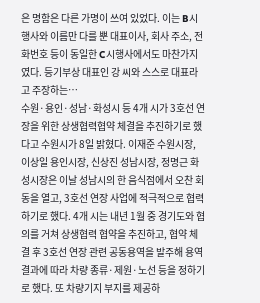은 명함은 다른 가명이 쓰여 있었다. 이는 B시행사와 이름만 다를 뿐 대표이사, 회사 주소, 전화번호 등이 동일한 C시행사에서도 마찬가지였다. 등기부상 대표인 강 씨와 스스로 대표라고 주장하는…
수원·용인·성남·화성시 등 4개 시가 3호선 연장을 위한 상생협력협약 체결을 추진하기로 했다고 수원시가 8일 밝혔다. 이재준 수원시장, 이상일 용인시장, 신상진 성남시장, 정명근 화성시장은 이날 성남시의 한 음식점에서 오찬 회동을 열고, 3호선 연장 사업에 적극적으로 협력하기로 했다. 4개 시는 내년 1월 중 경기도와 협의를 거쳐 상생협력 협약을 추진하고, 협약 체결 후 3호선 연장 관련 공동용역을 발주해 용역 결과에 따라 차량 종류·제원·노선 등을 정하기로 했다. 또 차량기지 부지를 제공하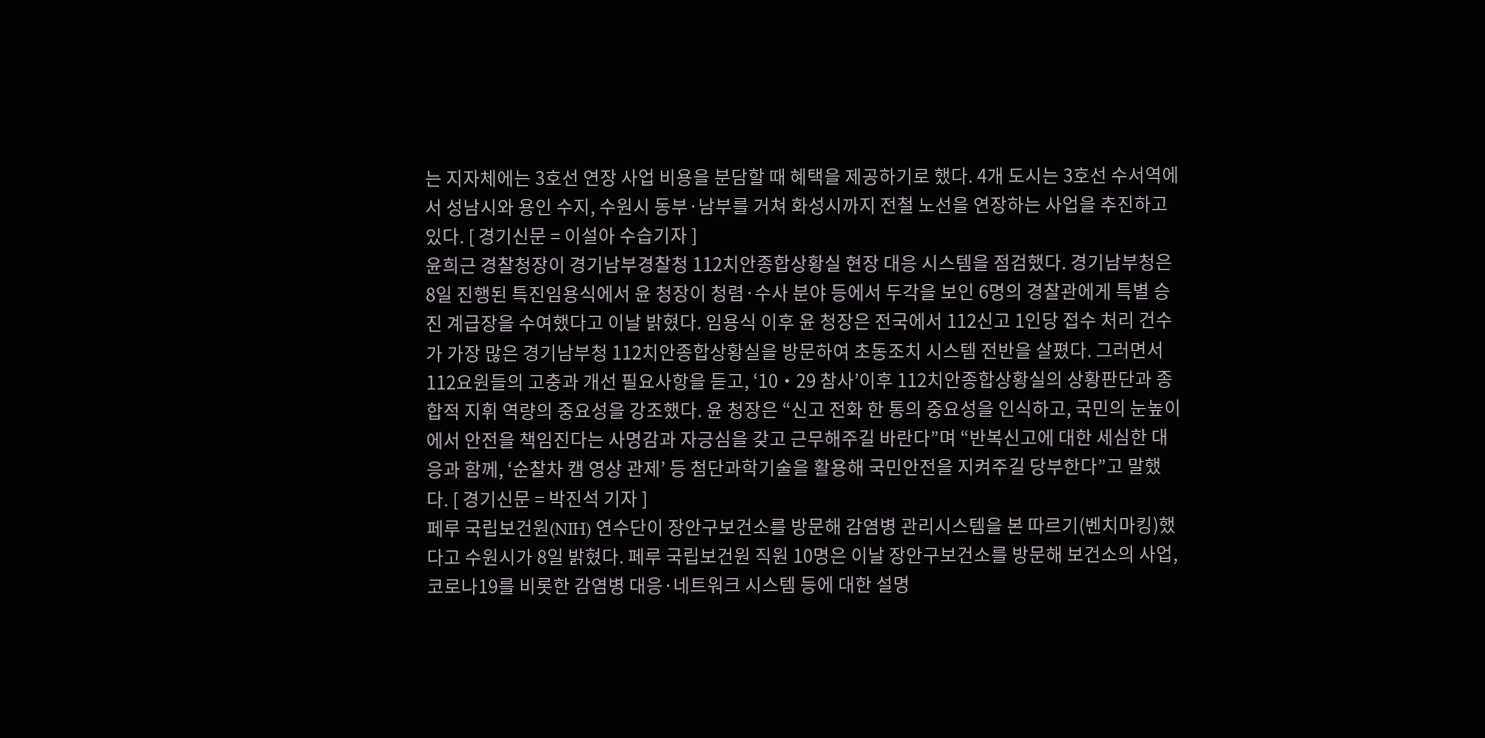는 지자체에는 3호선 연장 사업 비용을 분담할 때 혜택을 제공하기로 했다. 4개 도시는 3호선 수서역에서 성남시와 용인 수지, 수원시 동부·남부를 거쳐 화성시까지 전철 노선을 연장하는 사업을 추진하고 있다. [ 경기신문 = 이설아 수습기자 ]
윤희근 경찰청장이 경기남부경찰청 112치안종합상황실 현장 대응 시스템을 점검했다. 경기남부청은 8일 진행된 특진임용식에서 윤 청장이 청렴·수사 분야 등에서 두각을 보인 6명의 경찰관에게 특별 승진 계급장을 수여했다고 이날 밝혔다. 임용식 이후 윤 청장은 전국에서 112신고 1인당 접수 처리 건수가 가장 많은 경기남부청 112치안종합상황실을 방문하여 초동조치 시스템 전반을 살폈다. 그러면서 112요원들의 고충과 개선 필요사항을 듣고, ‘10‧29 참사’이후 112치안종합상황실의 상황판단과 종합적 지휘 역량의 중요성을 강조했다. 윤 청장은 “신고 전화 한 통의 중요성을 인식하고, 국민의 눈높이에서 안전을 책임진다는 사명감과 자긍심을 갖고 근무해주길 바란다”며 “반복신고에 대한 세심한 대응과 함께, ‘순찰차 캠 영상 관제’ 등 첨단과학기술을 활용해 국민안전을 지켜주길 당부한다”고 말했다. [ 경기신문 = 박진석 기자 ]
페루 국립보건원(NIH) 연수단이 장안구보건소를 방문해 감염병 관리시스템을 본 따르기(벤치마킹)했다고 수원시가 8일 밝혔다. 페루 국립보건원 직원 10명은 이날 장안구보건소를 방문해 보건소의 사업, 코로나19를 비롯한 감염병 대응·네트워크 시스템 등에 대한 설명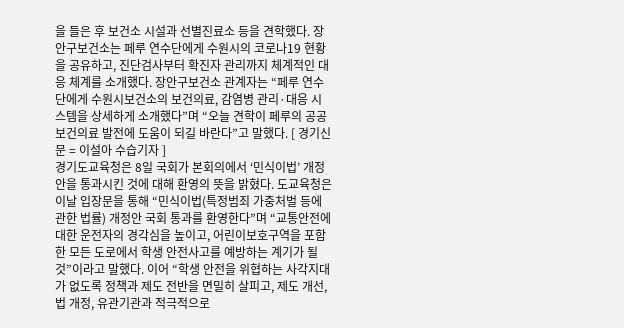을 들은 후 보건소 시설과 선별진료소 등을 견학했다. 장안구보건소는 페루 연수단에게 수원시의 코로나19 현황을 공유하고, 진단검사부터 확진자 관리까지 체계적인 대응 체계를 소개했다. 장안구보건소 관계자는 “페루 연수단에게 수원시보건소의 보건의료, 감염병 관리·대응 시스템을 상세하게 소개했다”며 “오늘 견학이 페루의 공공보건의료 발전에 도움이 되길 바란다”고 말했다. [ 경기신문 = 이설아 수습기자 ]
경기도교육청은 8일 국회가 본회의에서 ‘민식이법’ 개정안을 통과시킨 것에 대해 환영의 뜻을 밝혔다. 도교육청은 이날 입장문을 통해 “민식이법(특정범죄 가중처벌 등에 관한 법률) 개정안 국회 통과를 환영한다”며 “교통안전에 대한 운전자의 경각심을 높이고, 어린이보호구역을 포함한 모든 도로에서 학생 안전사고를 예방하는 계기가 될 것”이라고 말했다. 이어 “학생 안전을 위협하는 사각지대가 없도록 정책과 제도 전반을 면밀히 살피고, 제도 개선, 법 개정, 유관기관과 적극적으로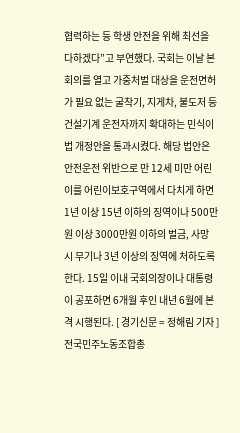협력하는 등 학생 안전을 위해 최선을 다하겠다”고 부연했다. 국회는 이날 본회의를 열고 가중처벌 대상을 운전면허가 필요 없는 굴착기, 지게차, 불도저 등 건설기계 운전자까지 확대하는 민식이법 개정안을 통과시켰다. 해당 법안은 안전운전 위반으로 만 12세 미만 어린이를 어린이보호구역에서 다치게 하면 1년 이상 15년 이하의 징역이나 500만원 이상 3000만원 이하의 벌금, 사망 시 무기나 3년 이상의 징역에 처하도록 한다. 15일 이내 국회의장이나 대통령이 공포하면 6개월 후인 내년 6월에 본격 시행된다. [ 경기신문 = 정해림 기자 ]
전국민주노동조합총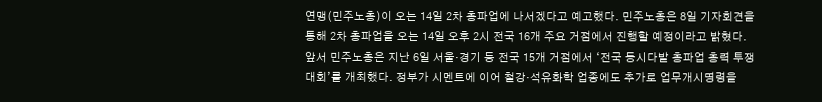연맹(민주노총)이 오는 14일 2차 총파업에 나서겠다고 예고했다. 민주노총은 8일 기자회견을 통해 2차 총파업을 오는 14일 오후 2시 전국 16개 주요 거점에서 진행할 예정이라고 밝혔다. 앞서 민주노총은 지난 6일 서울·경기 등 전국 15개 거점에서 ‘전국 동시다발 총파업 총력 투쟁 대회’를 개최했다. 정부가 시멘트에 이어 철강·석유화학 업종에도 추가로 업무개시명령을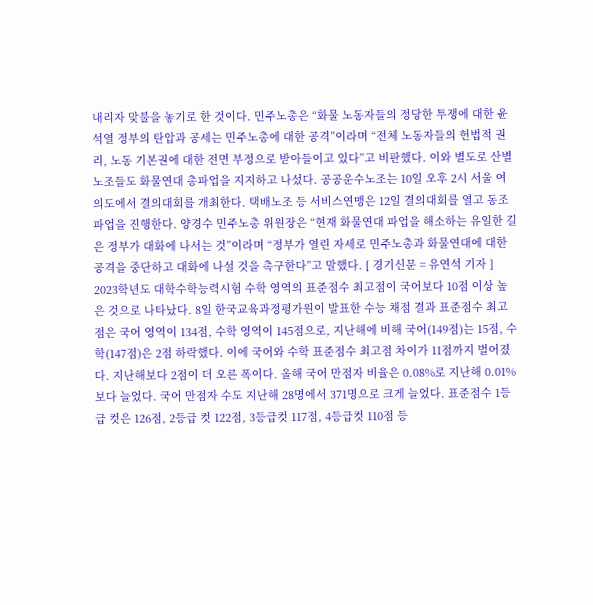내리자 맞불을 놓기로 한 것이다. 민주노총은 “화물 노동자들의 정당한 투쟁에 대한 윤석열 정부의 탄압과 공세는 민주노총에 대한 공격”이라며 “전체 노동자들의 헌법적 권리, 노동 기본권에 대한 전면 부정으로 받아들이고 있다”고 비판했다. 이와 별도로 산별 노조들도 화물연대 총파업을 지지하고 나섰다. 공공운수노조는 10일 오후 2시 서울 여의도에서 결의대회를 개최한다. 택배노조 등 서비스연맹은 12일 결의대회를 열고 동조파업을 진행한다. 양경수 민주노총 위원장은 “현재 화물연대 파업을 해소하는 유일한 길은 정부가 대화에 나서는 것”이라며 “정부가 열린 자세로 민주노총과 화물연대에 대한 공격을 중단하고 대화에 나설 것을 촉구한다”고 말했다. [ 경기신문 = 유연석 기자 ]
2023학년도 대학수학능력시험 수학 영역의 표준점수 최고점이 국어보다 10점 이상 높은 것으로 나타났다. 8일 한국교육과정평가원이 발표한 수능 채점 결과 표준점수 최고점은 국어 영역이 134점, 수학 영역이 145점으로, 지난해에 비해 국어(149점)는 15점, 수학(147점)은 2점 하락했다. 이에 국어와 수학 표준점수 최고점 차이가 11점까지 벌어졌다. 지난해보다 2점이 더 오른 폭이다. 올해 국어 만점자 비율은 0.08%로 지난해 0.01%보다 늘었다. 국어 만점자 수도 지난해 28명에서 371명으로 크게 늘었다. 표준점수 1등급 컷은 126점, 2등급 컷 122점, 3등급컷 117점, 4등급컷 110점 등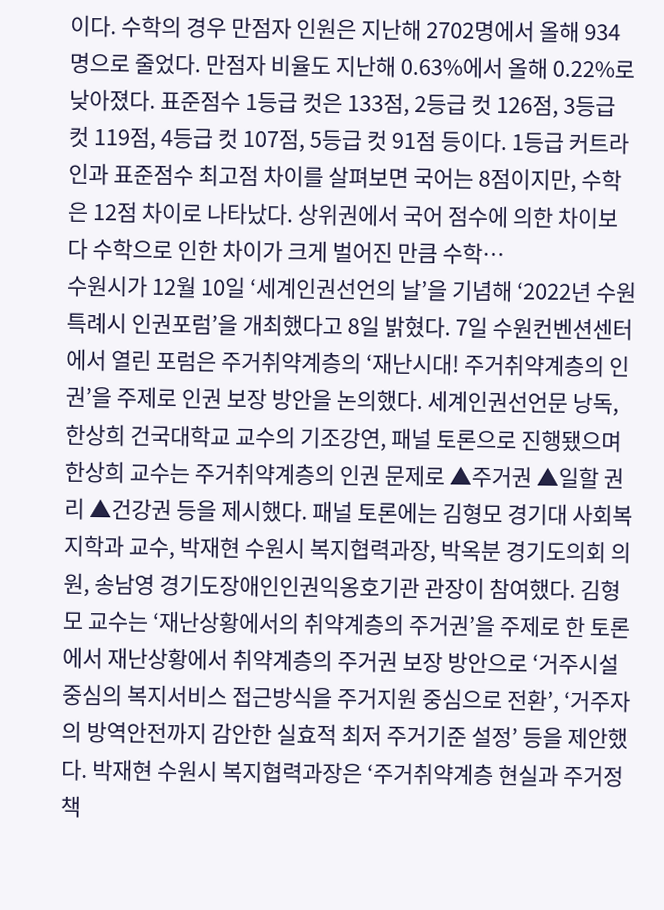이다. 수학의 경우 만점자 인원은 지난해 2702명에서 올해 934명으로 줄었다. 만점자 비율도 지난해 0.63%에서 올해 0.22%로 낮아졌다. 표준점수 1등급 컷은 133점, 2등급 컷 126점, 3등급 컷 119점, 4등급 컷 107점, 5등급 컷 91점 등이다. 1등급 커트라인과 표준점수 최고점 차이를 살펴보면 국어는 8점이지만, 수학은 12점 차이로 나타났다. 상위권에서 국어 점수에 의한 차이보다 수학으로 인한 차이가 크게 벌어진 만큼 수학…
수원시가 12월 10일 ‘세계인권선언의 날’을 기념해 ‘2022년 수원특례시 인권포럼’을 개최했다고 8일 밝혔다. 7일 수원컨벤션센터에서 열린 포럼은 주거취약계층의 ‘재난시대! 주거취약계층의 인권’을 주제로 인권 보장 방안을 논의했다. 세계인권선언문 낭독, 한상희 건국대학교 교수의 기조강연, 패널 토론으로 진행됐으며 한상희 교수는 주거취약계층의 인권 문제로 ▲주거권 ▲일할 권리 ▲건강권 등을 제시했다. 패널 토론에는 김형모 경기대 사회복지학과 교수, 박재현 수원시 복지협력과장, 박옥분 경기도의회 의원, 송남영 경기도장애인인권익옹호기관 관장이 참여했다. 김형모 교수는 ‘재난상황에서의 취약계층의 주거권’을 주제로 한 토론에서 재난상황에서 취약계층의 주거권 보장 방안으로 ‘거주시설 중심의 복지서비스 접근방식을 주거지원 중심으로 전환’, ‘거주자의 방역안전까지 감안한 실효적 최저 주거기준 설정’ 등을 제안했다. 박재현 수원시 복지협력과장은 ‘주거취약계층 현실과 주거정책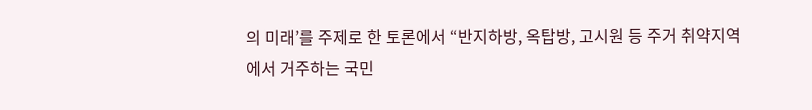의 미래’를 주제로 한 토론에서 “반지하방, 옥탑방, 고시원 등 주거 취약지역에서 거주하는 국민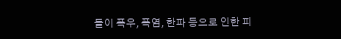들이 폭우, 폭염, 한파 등으로 인한 피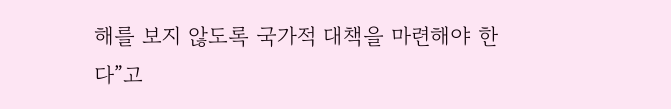해를 보지 않도록 국가적 대책을 마련해야 한다”고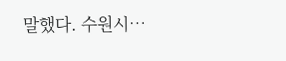말했다. 수원시…